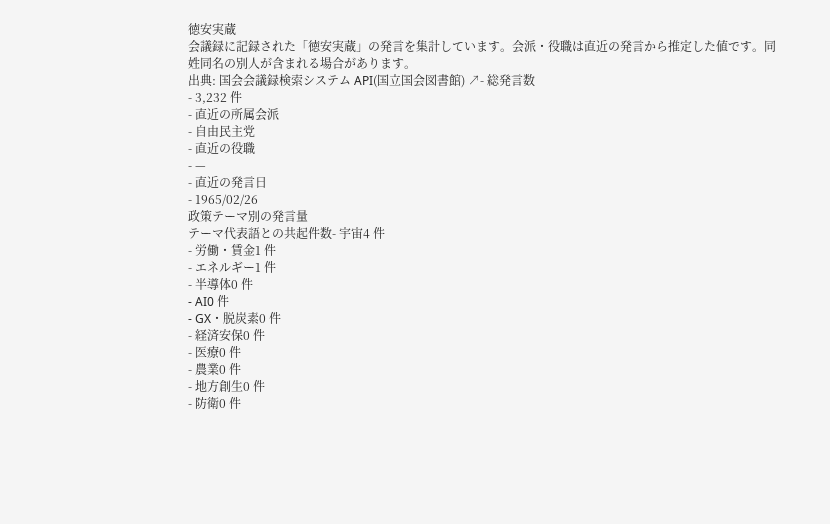徳安実蔵
会議録に記録された「徳安実蔵」の発言を集計しています。会派・役職は直近の発言から推定した値です。同姓同名の別人が含まれる場合があります。
出典: 国会会議録検索システム API(国立国会図書館) ↗- 総発言数
- 3,232 件
- 直近の所属会派
- 自由民主党
- 直近の役職
- —
- 直近の発言日
- 1965/02/26
政策テーマ別の発言量
テーマ代表語との共起件数- 宇宙4 件
- 労働・賃金1 件
- エネルギー1 件
- 半導体0 件
- AI0 件
- GX・脱炭素0 件
- 経済安保0 件
- 医療0 件
- 農業0 件
- 地方創生0 件
- 防衛0 件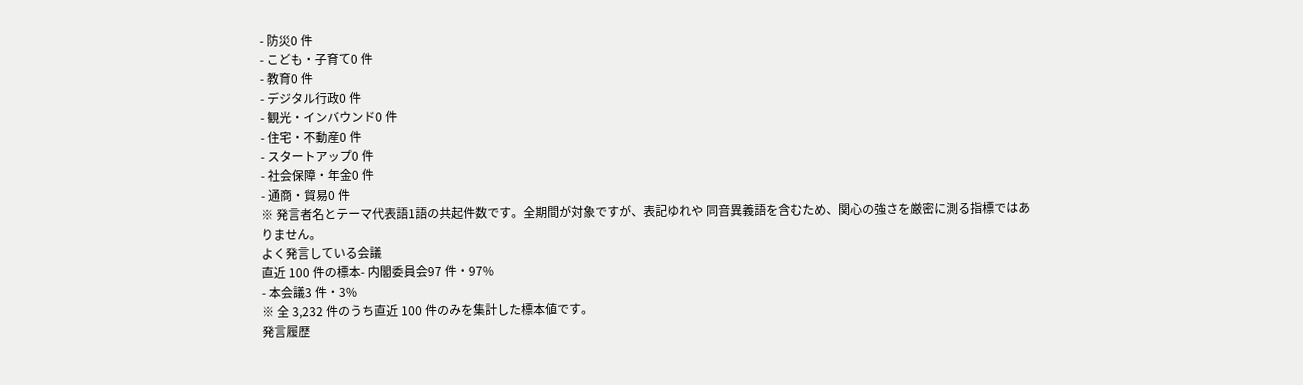- 防災0 件
- こども・子育て0 件
- 教育0 件
- デジタル行政0 件
- 観光・インバウンド0 件
- 住宅・不動産0 件
- スタートアップ0 件
- 社会保障・年金0 件
- 通商・貿易0 件
※ 発言者名とテーマ代表語1語の共起件数です。全期間が対象ですが、表記ゆれや 同音異義語を含むため、関心の強さを厳密に測る指標ではありません。
よく発言している会議
直近 100 件の標本- 内閣委員会97 件・97%
- 本会議3 件・3%
※ 全 3,232 件のうち直近 100 件のみを集計した標本値です。
発言履歴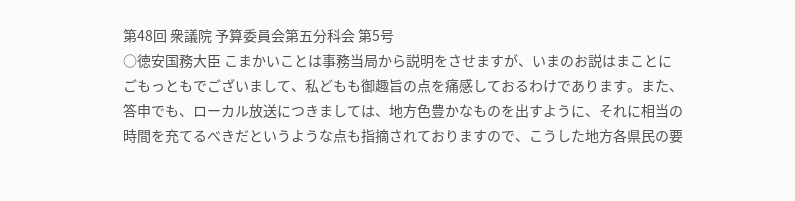第48回 衆議院 予算委員会第五分科会 第5号
○徳安国務大臣 こまかいことは事務当局から説明をさせますが、いまのお説はまことにごもっともでございまして、私どもも御趣旨の点を痛感しておるわけであります。また、答申でも、ローカル放送につきましては、地方色豊かなものを出すように、それに相当の時間を充てるべきだというような点も指摘されておりますので、こうした地方各県民の要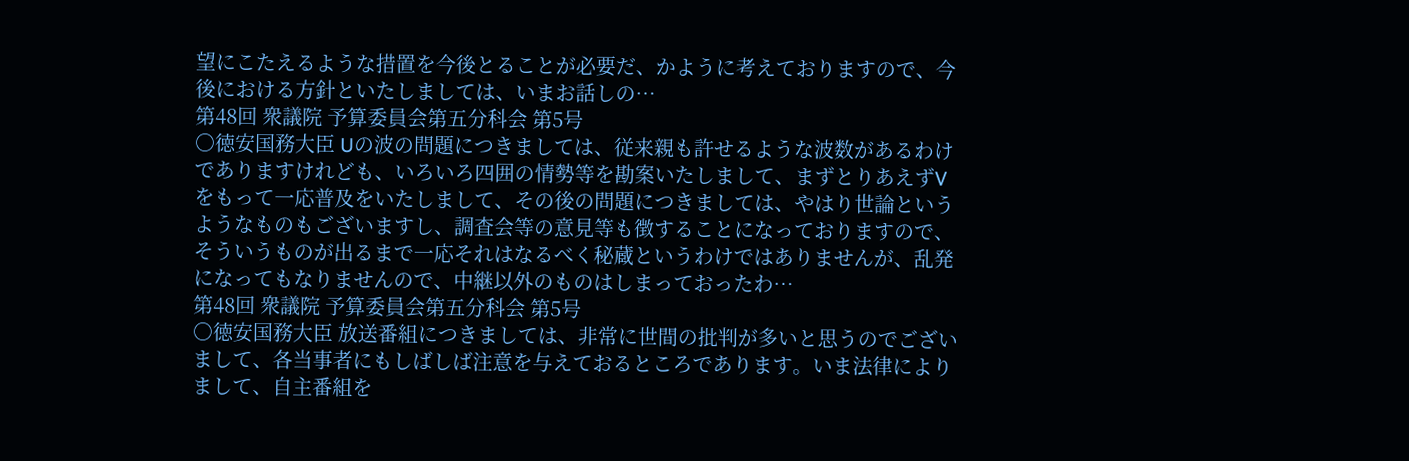望にこたえるような措置を今後とることが必要だ、かように考えておりますので、今後における方針といたしましては、いまお話しの…
第48回 衆議院 予算委員会第五分科会 第5号
○徳安国務大臣 Uの波の問題につきましては、従来親も許せるような波数があるわけでありますけれども、いろいろ四囲の情勢等を勘案いたしまして、まずとりあえずVをもって一応普及をいたしまして、その後の問題につきましては、やはり世論というようなものもございますし、調査会等の意見等も徴することになっておりますので、そういうものが出るまで一応それはなるべく秘蔵というわけではありませんが、乱発になってもなりませんので、中継以外のものはしまっておったわ…
第48回 衆議院 予算委員会第五分科会 第5号
○徳安国務大臣 放送番組につきましては、非常に世間の批判が多いと思うのでございまして、各当事者にもしばしば注意を与えておるところであります。いま法律によりまして、自主番組を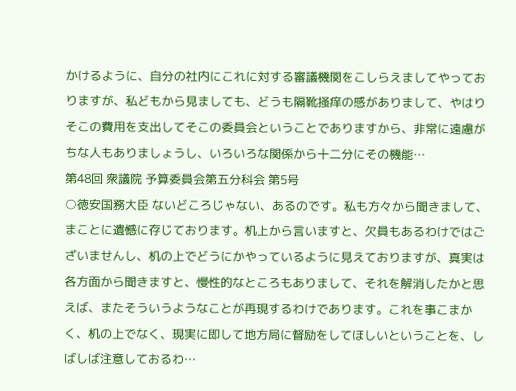かけるように、自分の社内にこれに対する審議機関をこしらえましてやっておりますが、私どもから見ましても、どうも隔靴掻痒の感がありまして、やはりそこの費用を支出してそこの委員会ということでありますから、非常に遠慮がちな人もありましょうし、いろいろな関係から十二分にその機能…
第48回 衆議院 予算委員会第五分科会 第5号
○徳安国務大臣 ないどころじゃない、あるのです。私も方々から聞きまして、まことに遺憾に存じております。机上から言いますと、欠員もあるわけではございませんし、机の上でどうにかやっているように見えておりますが、真実は各方面から聞きますと、慢性的なところもありまして、それを解消したかと思えば、またそういうようなことが再現するわけであります。これを事こまかく、机の上でなく、現実に即して地方局に督励をしてほしいということを、しばしば注意しておるわ…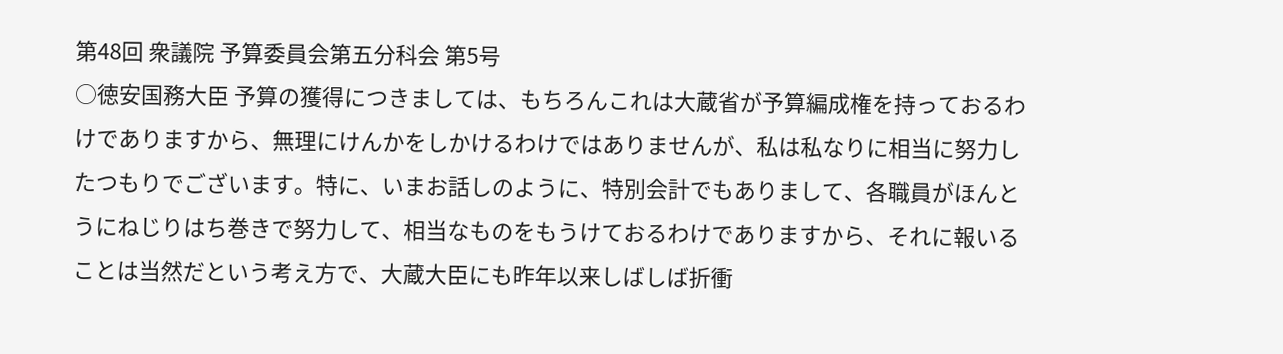第48回 衆議院 予算委員会第五分科会 第5号
○徳安国務大臣 予算の獲得につきましては、もちろんこれは大蔵省が予算編成権を持っておるわけでありますから、無理にけんかをしかけるわけではありませんが、私は私なりに相当に努力したつもりでございます。特に、いまお話しのように、特別会計でもありまして、各職員がほんとうにねじりはち巻きで努力して、相当なものをもうけておるわけでありますから、それに報いることは当然だという考え方で、大蔵大臣にも昨年以来しばしば折衝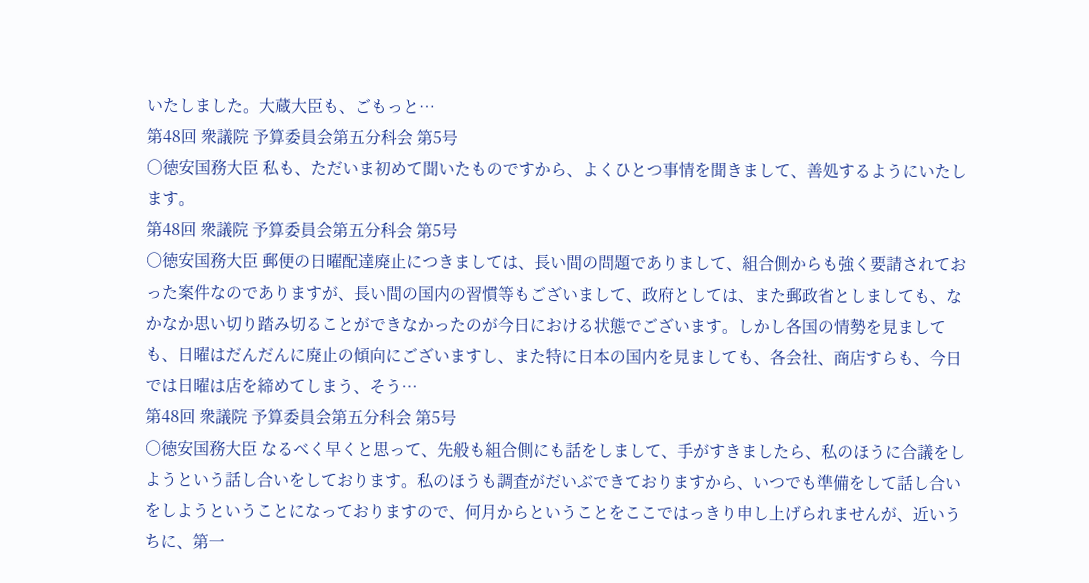いたしました。大蔵大臣も、ごもっと…
第48回 衆議院 予算委員会第五分科会 第5号
○徳安国務大臣 私も、ただいま初めて聞いたものですから、よくひとつ事情を聞きまして、善処するようにいたします。
第48回 衆議院 予算委員会第五分科会 第5号
○徳安国務大臣 郵便の日曜配達廃止につきましては、長い間の問題でありまして、組合側からも強く要請されておった案件なのでありますが、長い間の国内の習慣等もございまして、政府としては、また郵政省としましても、なかなか思い切り踏み切ることができなかったのが今日における状態でございます。しかし各国の情勢を見ましても、日曜はだんだんに廃止の傾向にございますし、また特に日本の国内を見ましても、各会社、商店すらも、今日では日曜は店を締めてしまう、そう…
第48回 衆議院 予算委員会第五分科会 第5号
○徳安国務大臣 なるべく早くと思って、先般も組合側にも話をしまして、手がすきましたら、私のほうに合議をしようという話し合いをしております。私のほうも調査がだいぶできておりますから、いつでも準備をして話し合いをしようということになっておりますので、何月からということをここではっきり申し上げられませんが、近いうちに、第一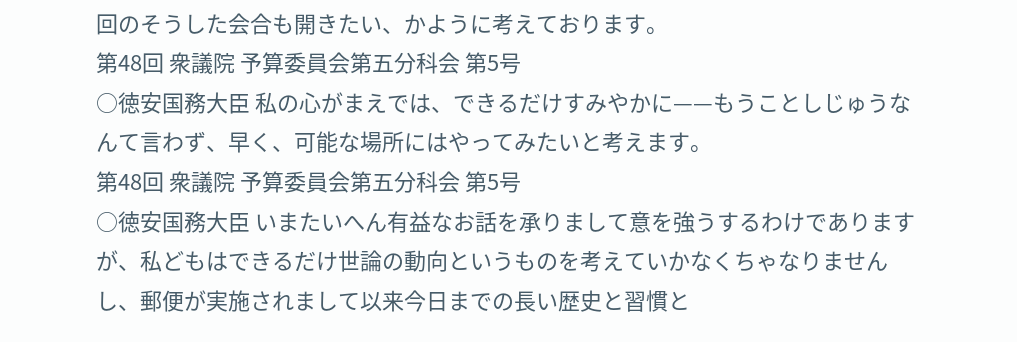回のそうした会合も開きたい、かように考えております。
第48回 衆議院 予算委員会第五分科会 第5号
○徳安国務大臣 私の心がまえでは、できるだけすみやかに——もうことしじゅうなんて言わず、早く、可能な場所にはやってみたいと考えます。
第48回 衆議院 予算委員会第五分科会 第5号
○徳安国務大臣 いまたいへん有益なお話を承りまして意を強うするわけでありますが、私どもはできるだけ世論の動向というものを考えていかなくちゃなりませんし、郵便が実施されまして以来今日までの長い歴史と習慣と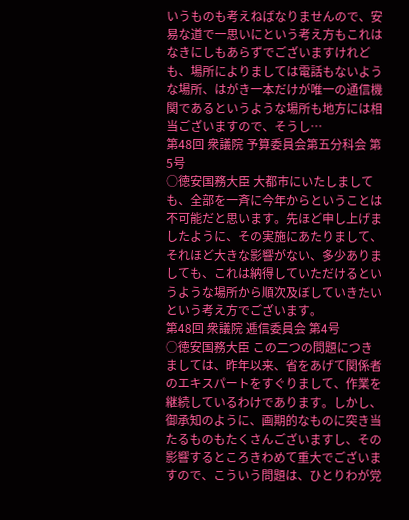いうものも考えねばなりませんので、安易な道で一思いにという考え方もこれはなきにしもあらずでございますけれども、場所によりましては電話もないような場所、はがき一本だけが唯一の通信機関であるというような場所も地方には相当ございますので、そうし…
第48回 衆議院 予算委員会第五分科会 第5号
○徳安国務大臣 大都市にいたしましても、全部を一斉に今年からということは不可能だと思います。先ほど申し上げましたように、その実施にあたりまして、それほど大きな影響がない、多少ありましても、これは納得していただけるというような場所から順次及ぼしていきたいという考え方でございます。
第48回 衆議院 逓信委員会 第4号
○徳安国務大臣 この二つの問題につきましては、昨年以来、省をあげて関係者のエキスパートをすぐりまして、作業を継続しているわけであります。しかし、御承知のように、画期的なものに突き当たるものもたくさんございますし、その影響するところきわめて重大でございますので、こういう問題は、ひとりわが党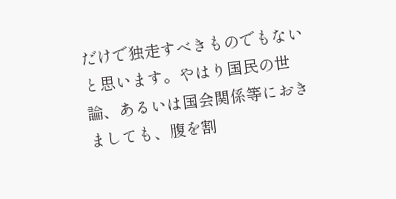だけで独走すべきものでもないと思います。やはり国民の世論、あるいは国会関係等におきましても、腹を割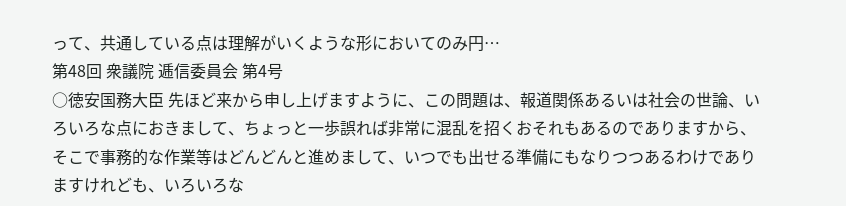って、共通している点は理解がいくような形においてのみ円…
第48回 衆議院 逓信委員会 第4号
○徳安国務大臣 先ほど来から申し上げますように、この問題は、報道関係あるいは社会の世論、いろいろな点におきまして、ちょっと一歩誤れば非常に混乱を招くおそれもあるのでありますから、そこで事務的な作業等はどんどんと進めまして、いつでも出せる準備にもなりつつあるわけでありますけれども、いろいろな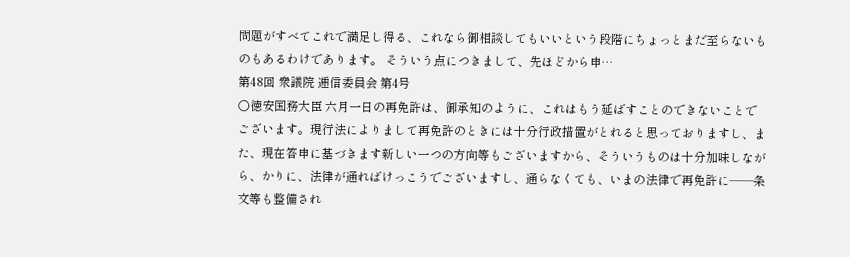問題がすべてこれで満足し得る、これなら御相談してもいいという段階にちょっとまだ至らないものもあるわけであります。 そういう点につきまして、先ほどから申…
第48回 衆議院 逓信委員会 第4号
○徳安国務大臣 六月一日の再免許は、御承知のように、これはもう延ばすことのできないことでございます。現行法によりまして再免許のときには十分行政措置がとれると思っておりますし、また、現在答申に基づきます新しい一つの方向等もございますから、そういうものは十分加味しながら、かりに、法律が通ればけっこうでございますし、通らなくても、いまの法律で再免許に——条文等も整備され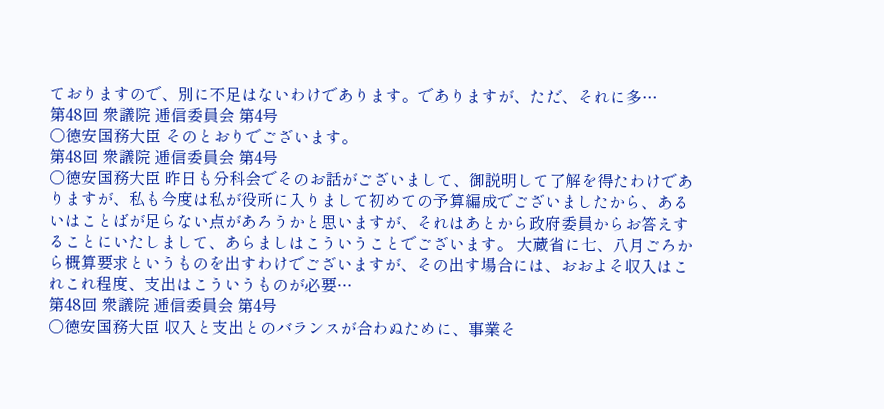ておりますので、別に不足はないわけであります。でありますが、ただ、それに多…
第48回 衆議院 逓信委員会 第4号
○徳安国務大臣 そのとおりでございます。
第48回 衆議院 逓信委員会 第4号
○徳安国務大臣 昨日も分科会でそのお話がございまして、御説明して了解を得たわけでありますが、私も今度は私が役所に入りまして初めての予算編成でございましたから、あるいはことばが足らない点があろうかと思いますが、それはあとから政府委員からお答えすることにいたしまして、あらましはこういうことでございます。 大蔵省に七、八月ごろから概算要求というものを出すわけでございますが、その出す場合には、おおよそ収入はこれこれ程度、支出はこういうものが必要…
第48回 衆議院 逓信委員会 第4号
○徳安国務大臣 収入と支出とのバランスが合わぬために、事業そ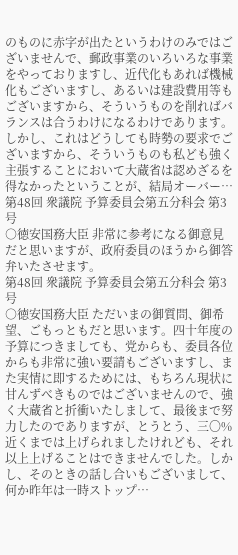のものに赤字が出たというわけのみではございませんで、郵政事業のいろいろな事業をやっておりますし、近代化もあれば機械化もございますし、あるいは建設費用等もございますから、そういうものを削ればバランスは合うわけになるわけであります。 しかし、これはどうしても時勢の要求でございますから、そういうものも私ども強く主張することにおいて大蔵省は認めざるを得なかったということが、結局オーバー…
第48回 衆議院 予算委員会第五分科会 第3号
○徳安国務大臣 非常に参考になる御意見だと思いますが、政府委員のほうから御答弁いたさせます。
第48回 衆議院 予算委員会第五分科会 第3号
○徳安国務大臣 ただいまの御質問、御希望、ごもっともだと思います。四十年度の予算につきましても、党からも、委員各位からも非常に強い要請もございますし、また実情に即するためには、もちろん現状に甘んずべきものではございませんので、強く大蔵省と折衝いたしまして、最後まで努力したのでありますが、とうとう、三〇%近くまでは上げられましたけれども、それ以上上げることはできませんでした。しかし、そのときの話し合いもございまして、何か昨年は一時ストップ…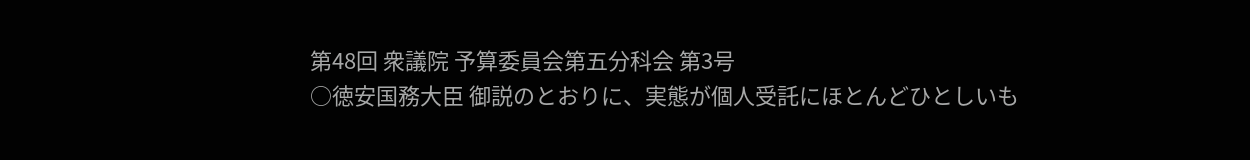第48回 衆議院 予算委員会第五分科会 第3号
○徳安国務大臣 御説のとおりに、実態が個人受託にほとんどひとしいも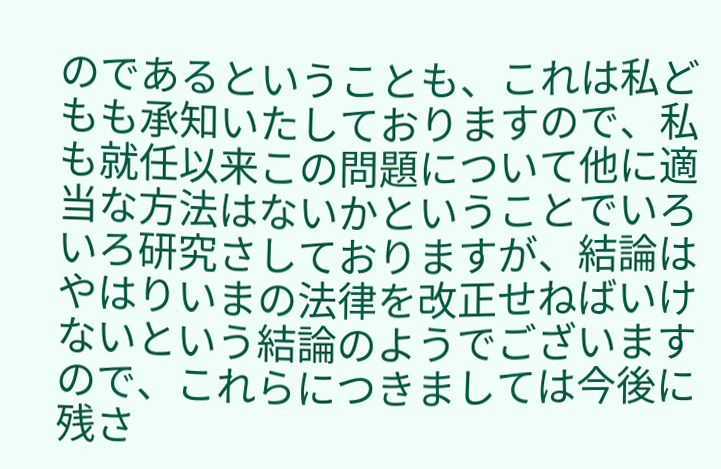のであるということも、これは私どもも承知いたしておりますので、私も就任以来この問題について他に適当な方法はないかということでいろいろ研究さしておりますが、結論はやはりいまの法律を改正せねばいけないという結論のようでございますので、これらにつきましては今後に残さ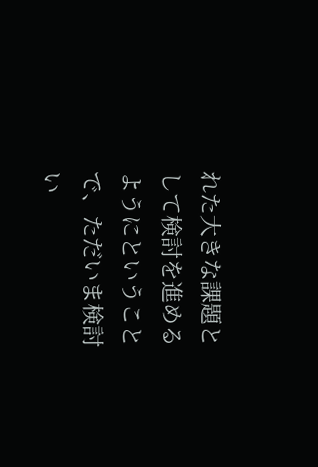れた大きな課題として検討を進めるようにということで、ただいま検討い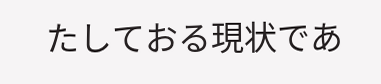たしておる現状であ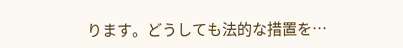ります。どうしても法的な措置を…